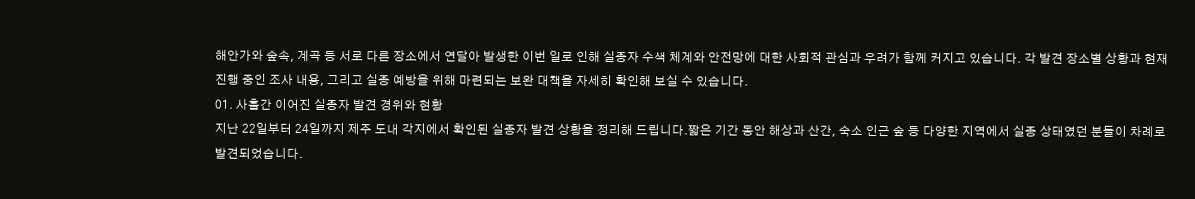해안가와 숲속, 계곡 등 서로 다른 장소에서 연달아 발생한 이번 일로 인해 실종자 수색 체계와 안전망에 대한 사회적 관심과 우려가 함께 커지고 있습니다. 각 발견 장소별 상황과 현재 진행 중인 조사 내용, 그리고 실종 예방을 위해 마련되는 보완 대책을 자세히 확인해 보실 수 있습니다.
01. 사흘간 이어진 실종자 발견 경위와 현황
지난 22일부터 24일까지 제주 도내 각지에서 확인된 실종자 발견 상황을 정리해 드립니다.짧은 기간 동안 해상과 산간, 숙소 인근 숲 등 다양한 지역에서 실종 상태였던 분들이 차례로 발견되었습니다.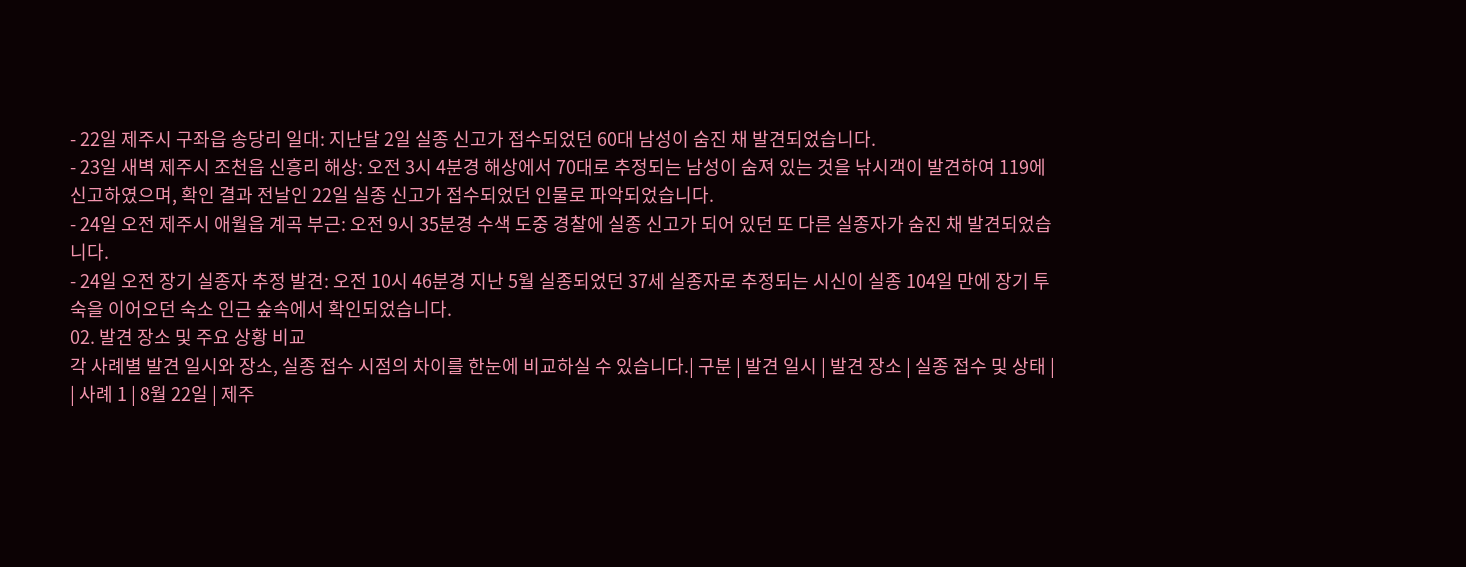- 22일 제주시 구좌읍 송당리 일대: 지난달 2일 실종 신고가 접수되었던 60대 남성이 숨진 채 발견되었습니다.
- 23일 새벽 제주시 조천읍 신흥리 해상: 오전 3시 4분경 해상에서 70대로 추정되는 남성이 숨져 있는 것을 낚시객이 발견하여 119에 신고하였으며, 확인 결과 전날인 22일 실종 신고가 접수되었던 인물로 파악되었습니다.
- 24일 오전 제주시 애월읍 계곡 부근: 오전 9시 35분경 수색 도중 경찰에 실종 신고가 되어 있던 또 다른 실종자가 숨진 채 발견되었습니다.
- 24일 오전 장기 실종자 추정 발견: 오전 10시 46분경 지난 5월 실종되었던 37세 실종자로 추정되는 시신이 실종 104일 만에 장기 투숙을 이어오던 숙소 인근 숲속에서 확인되었습니다.
02. 발견 장소 및 주요 상황 비교
각 사례별 발견 일시와 장소, 실종 접수 시점의 차이를 한눈에 비교하실 수 있습니다.| 구분 | 발견 일시 | 발견 장소 | 실종 접수 및 상태 |
| 사례 1 | 8월 22일 | 제주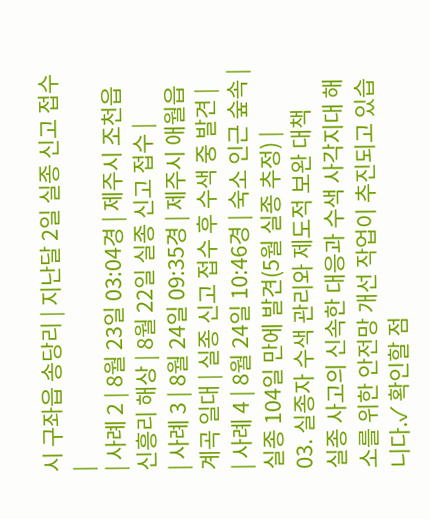시 구좌읍 송당리 | 지난달 2일 실종 신고 접수 |
| 사례 2 | 8월 23일 03:04경 | 제주시 조천읍 신흥리 해상 | 8월 22일 실종 신고 접수 |
| 사례 3 | 8월 24일 09:35경 | 제주시 애월읍 계곡 일대 | 실종 신고 접수 후 수색 중 발견 |
| 사례 4 | 8월 24일 10:46경 | 숙소 인근 숲속 | 실종 104일 만에 발견(5월 실종 추정) |
03. 실종자 수색 관리와 제도적 보완 대책
실종 사고의 신속한 대응과 수색 사각지대 해소를 위한 안전망 개선 작업이 추진되고 있습니다.✓ 확인할 점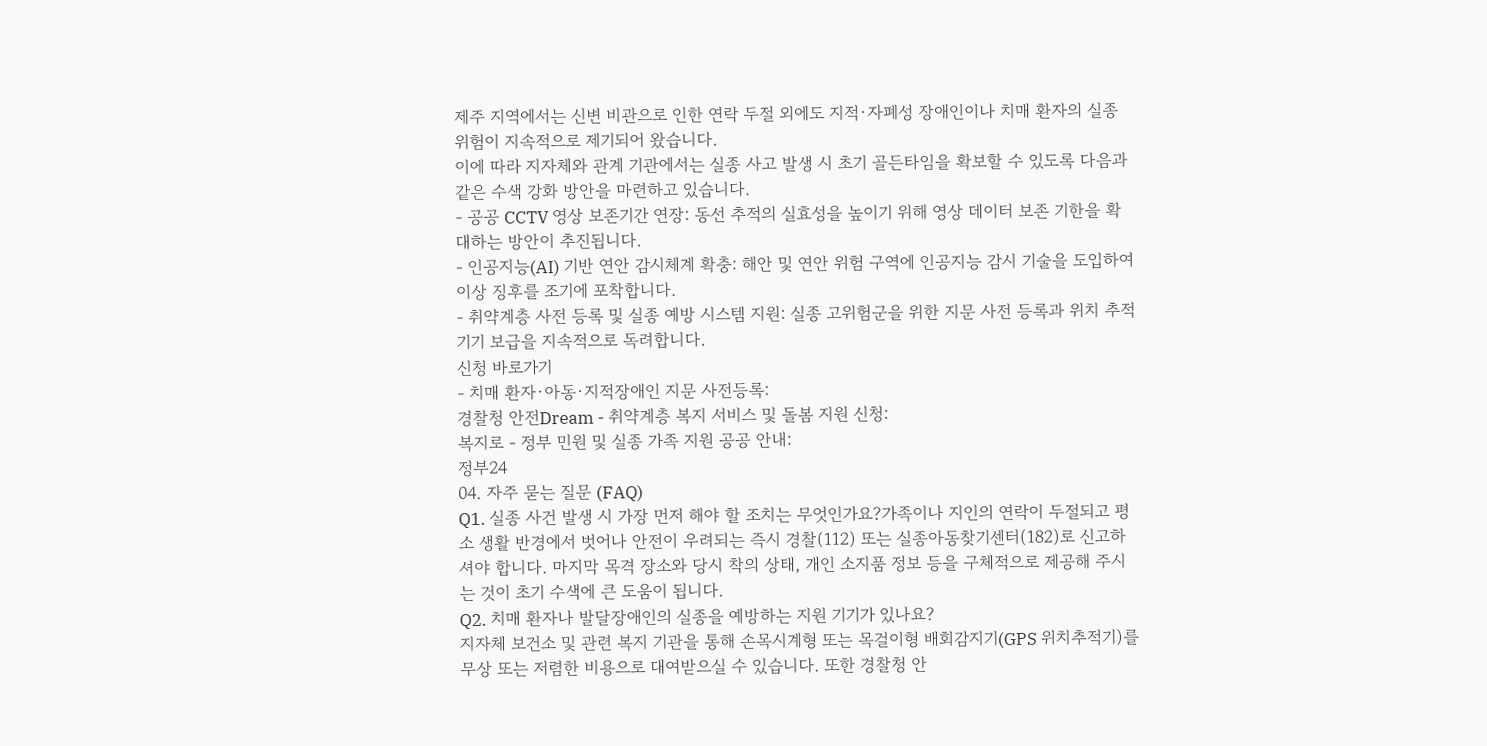제주 지역에서는 신변 비관으로 인한 연락 두절 외에도 지적·자폐성 장애인이나 치매 환자의 실종 위험이 지속적으로 제기되어 왔습니다.
이에 따라 지자체와 관계 기관에서는 실종 사고 발생 시 초기 골든타임을 확보할 수 있도록 다음과 같은 수색 강화 방안을 마련하고 있습니다.
- 공공 CCTV 영상 보존기간 연장: 동선 추적의 실효성을 높이기 위해 영상 데이터 보존 기한을 확대하는 방안이 추진됩니다.
- 인공지능(AI) 기반 연안 감시체계 확충: 해안 및 연안 위험 구역에 인공지능 감시 기술을 도입하여 이상 징후를 조기에 포착합니다.
- 취약계층 사전 등록 및 실종 예방 시스템 지원: 실종 고위험군을 위한 지문 사전 등록과 위치 추적 기기 보급을 지속적으로 독려합니다.
신청 바로가기
- 치매 환자·아동·지적장애인 지문 사전등록:
경찰청 안전Dream - 취약계층 복지 서비스 및 돌봄 지원 신청:
복지로 - 정부 민원 및 실종 가족 지원 공공 안내:
정부24
04. 자주 묻는 질문 (FAQ)
Q1. 실종 사건 발생 시 가장 먼저 해야 할 조치는 무엇인가요?가족이나 지인의 연락이 두절되고 평소 생활 반경에서 벗어나 안전이 우려되는 즉시 경찰(112) 또는 실종아동찾기센터(182)로 신고하셔야 합니다. 마지막 목격 장소와 당시 착의 상태, 개인 소지품 정보 등을 구체적으로 제공해 주시는 것이 초기 수색에 큰 도움이 됩니다.
Q2. 치매 환자나 발달장애인의 실종을 예방하는 지원 기기가 있나요?
지자체 보건소 및 관련 복지 기관을 통해 손목시계형 또는 목걸이형 배회감지기(GPS 위치추적기)를 무상 또는 저렴한 비용으로 대여받으실 수 있습니다. 또한 경찰청 안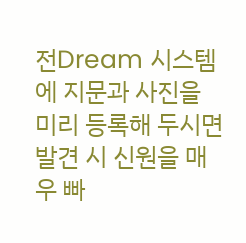전Dream 시스템에 지문과 사진을 미리 등록해 두시면 발견 시 신원을 매우 빠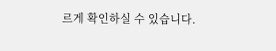르게 확인하실 수 있습니다.